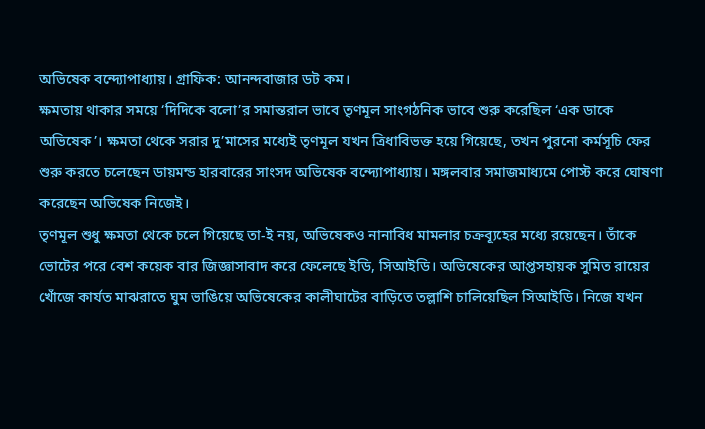অভিষেক বন্দ্যোপাধ্যায়। গ্রাফিক: আনন্দবাজার ডট কম।
ক্ষমতায় থাকার সময়ে ‘দিদিকে বলো’র সমান্তরাল ভাবে তৃণমূল সাংগঠনিক ভাবে শুরু করেছিল ‘এক ডাকে অভিষেক’। ক্ষমতা থেকে সরার দু’মাসের মধ্যেই তৃণমূল যখন ত্রিধাবিভক্ত হয়ে গিয়েছে, তখন পুরনো কর্মসূচি ফের শুরু করতে চলেছেন ডায়মন্ড হারবারের সাংসদ অভিষেক বন্দ্যোপাধ্যায়। মঙ্গলবার সমাজমাধ্যমে পোস্ট করে ঘোষণা করেছেন অভিষেক নিজেই।
তৃণমূল শুধু ক্ষমতা থেকে চলে গিয়েছে তা-ই নয়, অভিষেকও নানাবিধ মামলার চক্রব্যূহের মধ্যে রয়েছেন। তাঁকে ভোটের পরে বেশ কয়েক বার জিজ্ঞাসাবাদ করে ফেলেছে ইডি, সিআইডি। অভিষেকের আপ্তসহায়ক সুমিত রায়ের খোঁজে কার্যত মাঝরাতে ঘুম ভাঙিয়ে অভিষেকের কালীঘাটের বাড়িতে তল্লাশি চালিয়েছিল সিআইডি। নিজে যখন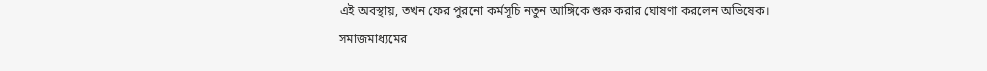এই অবস্থায়, তখন ফের পুরনো কর্মসূচি নতুন আঙ্গিকে শুরু করার ঘোষণা করলেন অভিষেক।
সমাজমাধ্যমের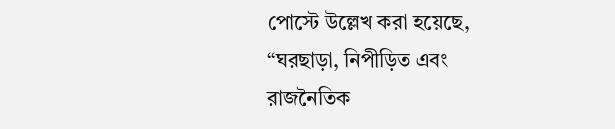পোস্টে উল্লেখ করা হয়েছে, ‘‘ঘরছাড়া, নিপীড়িত এবং রাজনৈতিক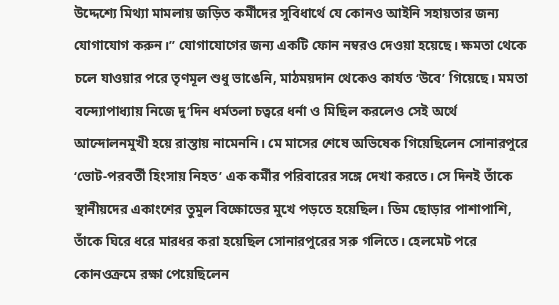উদ্দেশ্যে মিথ্যা মামলায় জড়িত কর্মীদের সুবিধার্থে যে কোনও আইনি সহায়তার জন্য যোগাযোগ করুন।’’ যোগাযোগের জন্য একটি ফোন নম্বরও দেওয়া হয়েছে। ক্ষমতা থেকে চলে যাওয়ার পরে তৃণমূল শুধু ভাঙেনি, মাঠময়দান থেকেও কার্যত ‘উবে’ গিয়েছে। মমতা বন্দ্যোপাধ্যায় নিজে দু’দিন ধর্মতলা চত্বরে ধর্না ও মিছিল করলেও সেই অর্থে আন্দোলনমুখী হয়ে রাস্তায় নামেননি। মে মাসের শেষে অভিষেক গিয়েছিলেন সোনারপুরে ‘ভোট-পরবর্তী হিংসায় নিহত’ এক কর্মীর পরিবারের সঙ্গে দেখা করতে। সে দিনই তাঁকে স্থানীয়দের একাংশের তুমুল বিক্ষোভের মুখে পড়তে হয়েছিল। ডিম ছোড়ার পাশাপাশি, তাঁকে ঘিরে ধরে মারধর করা হয়েছিল সোনারপুরের সরু গলিতে। হেলমেট পরে কোনওক্রমে রক্ষা পেয়েছিলেন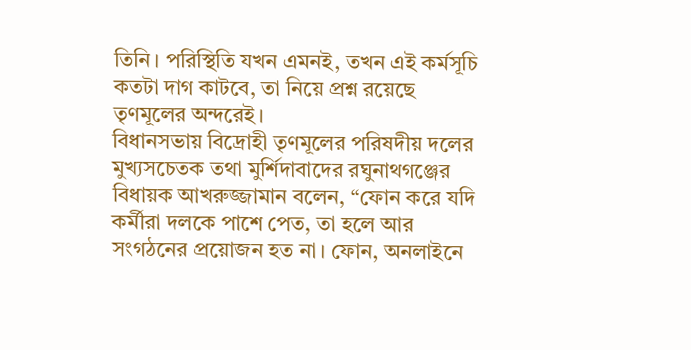তিনি। পরিস্থিতি যখন এমনই, তখন এই কর্মসূচি কতটা দাগ কাটবে, তা নিয়ে প্রশ্ন রয়েছে তৃণমূলের অন্দরেই।
বিধানসভায় বিদ্রোহী তৃণমূলের পরিষদীয় দলের মুখ্যসচেতক তথা মুর্শিদাবাদের রঘুনাথগঞ্জের বিধায়ক আখরুজ্জামান বলেন, ‘‘ফোন করে যদি কর্মীরা দলকে পাশে পেত, তা হলে আর সংগঠনের প্রয়োজন হত না। ফোন, অনলাইনে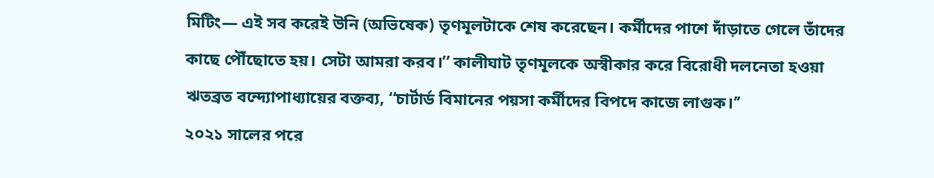মিটিং— এই সব করেই উনি (অভিষেক) তৃণমূলটাকে শেষ করেছেন। কর্মীদের পাশে দাঁড়াতে গেলে তাঁদের কাছে পৌঁছোতে হয়। সেটা আমরা করব।’’ কালীঘাট তৃণমূলকে অস্বীকার করে বিরোধী দলনেতা হওয়া ঋতব্রত বন্দ্যোপাধ্যায়ের বক্তব্য, ‘‘চার্টার্ড বিমানের পয়সা কর্মীদের বিপদে কাজে লাগুক।’’
২০২১ সালের পরে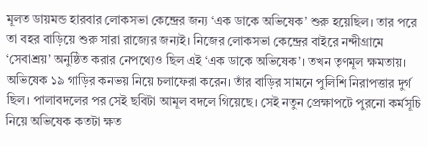মূলত ডায়মন্ড হারবার লোকসভা কেন্দ্রের জন্য ‘এক ডাকে অভিষেক’ শুরু হয়েছিল। তার পরে তা বহর বাড়িয়ে শুরু সারা রাজ্যের জন্যই। নিজের লোকসভা কেন্দ্রের বাইরে নন্দীগ্রামে ‘সেবাশ্রয়’ অনুষ্ঠিত করার নেপথ্যেও ছিল এই ‘এক ডাকে অভিষেক’। তখন তৃণমূল ক্ষমতায়। অভিষেক ১৯ গাড়ির কনভয় নিয়ে চলাফেরা করেন। তাঁর বাড়ির সামনে পুলিশি নিরাপত্তার দুর্গ ছিল। পালাবদলের পর সেই ছবিটা আমূল বদলে গিয়েছে। সেই নতুন প্রেক্ষাপটে পুরনো কর্মসূচি নিয়ে অভিষেক কতটা ক্ষত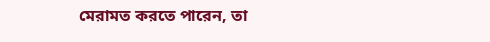মেরামত করতে পারেন, তা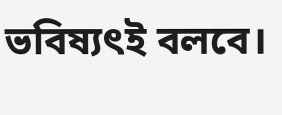ভবিষ্যৎই বলবে।